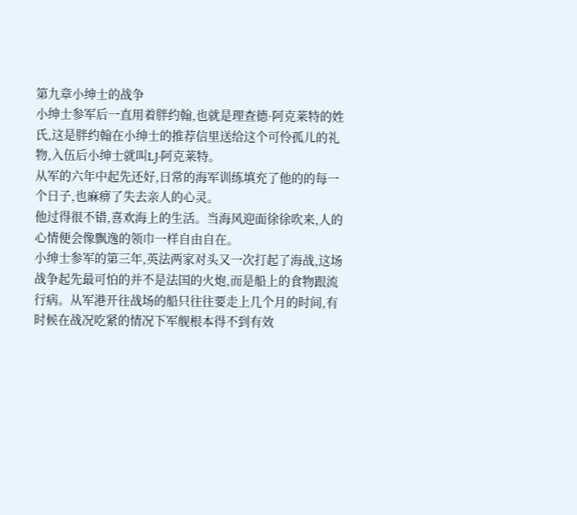第九章小绅士的战争
小绅士参军后一直用着胖约翰,也就是理查德·阿克莱特的姓氏,这是胖约翰在小绅士的推荐信里送给这个可怜孤儿的礼物,入伍后小绅士就叫LJ·阿克莱特。
从军的六年中起先还好,日常的海军训练填充了他的的每一个日子,也麻痹了失去亲人的心灵。
他过得很不错,喜欢海上的生活。当海风迎面徐徐吹来,人的心情便会像飘逸的领巾一样自由自在。
小绅士参军的第三年,英法两家对头又一次打起了海战,这场战争起先最可怕的并不是法国的火炮,而是船上的食物跟流行病。从军港开往战场的船只往往要走上几个月的时间,有时候在战况吃紧的情况下军舰根本得不到有效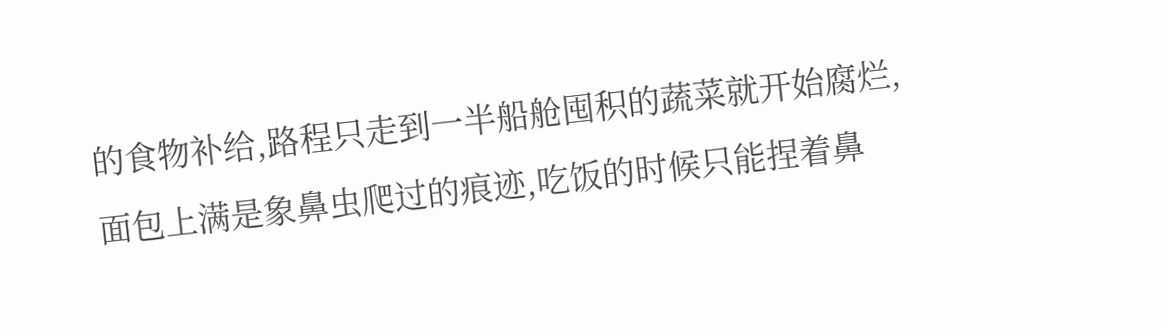的食物补给,路程只走到一半船舱囤积的蔬菜就开始腐烂,面包上满是象鼻虫爬过的痕迹,吃饭的时候只能捏着鼻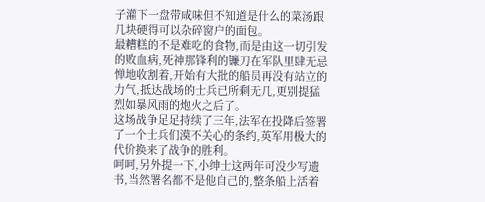子灌下一盘带咸味但不知道是什么的菜汤跟几块硬得可以杂碎窗户的面包。
最糟糕的不是难吃的食物,而是由这一切引发的败血病,死神那锋利的镰刀在军队里肆无忌惮地收割着,开始有大批的船员再没有站立的力气,抵达战场的士兵已所剩无几,更别提猛烈如暴风雨的炮火之后了。
这场战争足足持续了三年,法军在投降后签署了一个士兵们漠不关心的条约,英军用极大的代价换来了战争的胜利。
呵呵,另外提一下,小绅士这两年可没少写遗书,当然署名都不是他自己的,整条船上活着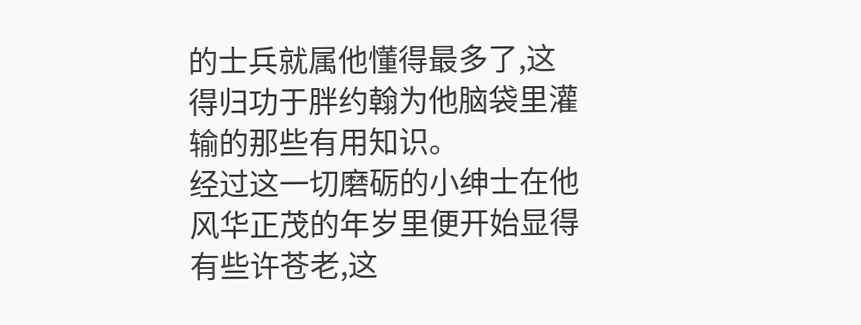的士兵就属他懂得最多了,这得归功于胖约翰为他脑袋里灌输的那些有用知识。
经过这一切磨砺的小绅士在他风华正茂的年岁里便开始显得有些许苍老,这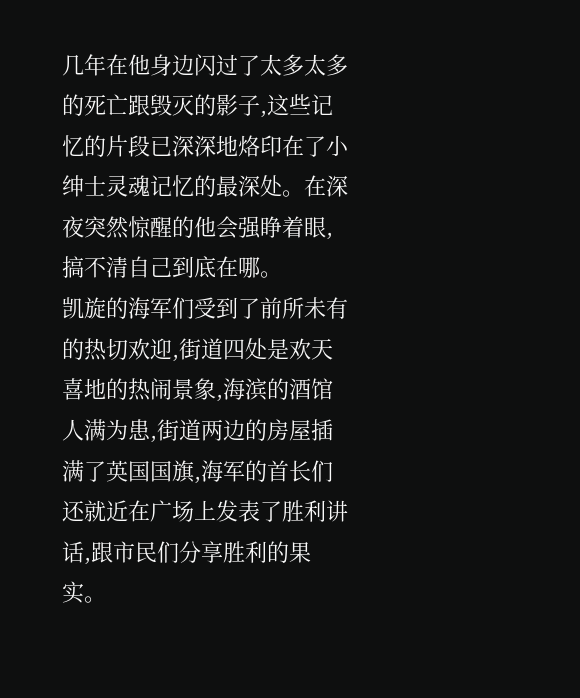几年在他身边闪过了太多太多的死亡跟毁灭的影子,这些记忆的片段已深深地烙印在了小绅士灵魂记忆的最深处。在深夜突然惊醒的他会强睁着眼,搞不清自己到底在哪。
凯旋的海军们受到了前所未有的热切欢迎,街道四处是欢天喜地的热闹景象,海滨的酒馆人满为患,街道两边的房屋插满了英国国旗,海军的首长们还就近在广场上发表了胜利讲话,跟市民们分享胜利的果实。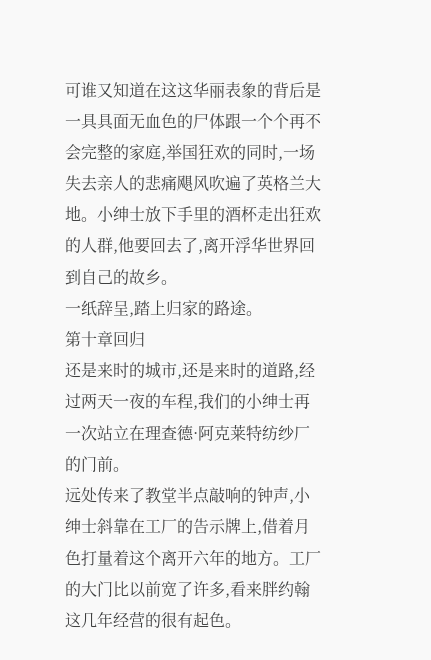可谁又知道在这这华丽表象的背后是一具具面无血色的尸体跟一个个再不会完整的家庭,举国狂欢的同时,一场失去亲人的悲痛飓风吹遍了英格兰大地。小绅士放下手里的酒杯走出狂欢的人群,他要回去了,离开浮华世界回到自己的故乡。
一纸辞呈,踏上归家的路途。
第十章回归
还是来时的城市,还是来时的道路,经过两天一夜的车程,我们的小绅士再一次站立在理查德·阿克莱特纺纱厂的门前。
远处传来了教堂半点敲响的钟声,小绅士斜靠在工厂的告示牌上,借着月色打量着这个离开六年的地方。工厂的大门比以前宽了许多,看来胖约翰这几年经营的很有起色。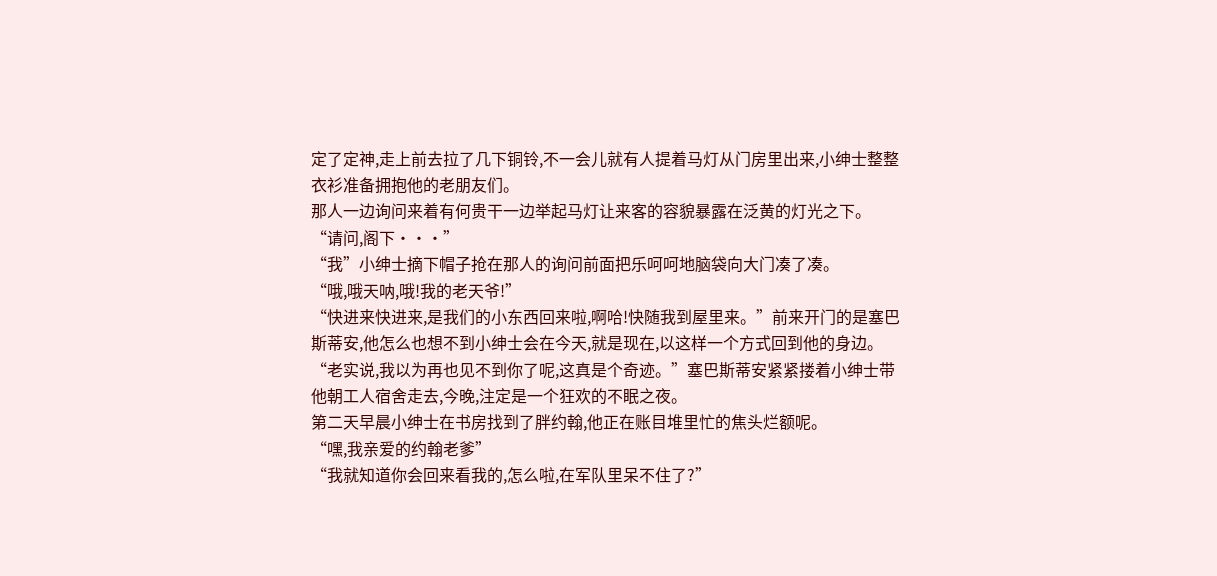定了定神,走上前去拉了几下铜铃,不一会儿就有人提着马灯从门房里出来,小绅士整整衣衫准备拥抱他的老朋友们。
那人一边询问来着有何贵干一边举起马灯让来客的容貌暴露在泛黄的灯光之下。
“请问,阁下···”
“我”小绅士摘下帽子抢在那人的询问前面把乐呵呵地脑袋向大门凑了凑。
“哦,哦天呐,哦!我的老天爷!”
“快进来快进来,是我们的小东西回来啦,啊哈!快随我到屋里来。”前来开门的是塞巴斯蒂安,他怎么也想不到小绅士会在今天,就是现在,以这样一个方式回到他的身边。
“老实说,我以为再也见不到你了呢,这真是个奇迹。”塞巴斯蒂安紧紧搂着小绅士带他朝工人宿舍走去,今晚,注定是一个狂欢的不眠之夜。
第二天早晨小绅士在书房找到了胖约翰,他正在账目堆里忙的焦头烂额呢。
“嘿,我亲爱的约翰老爹”
“我就知道你会回来看我的,怎么啦,在军队里呆不住了?”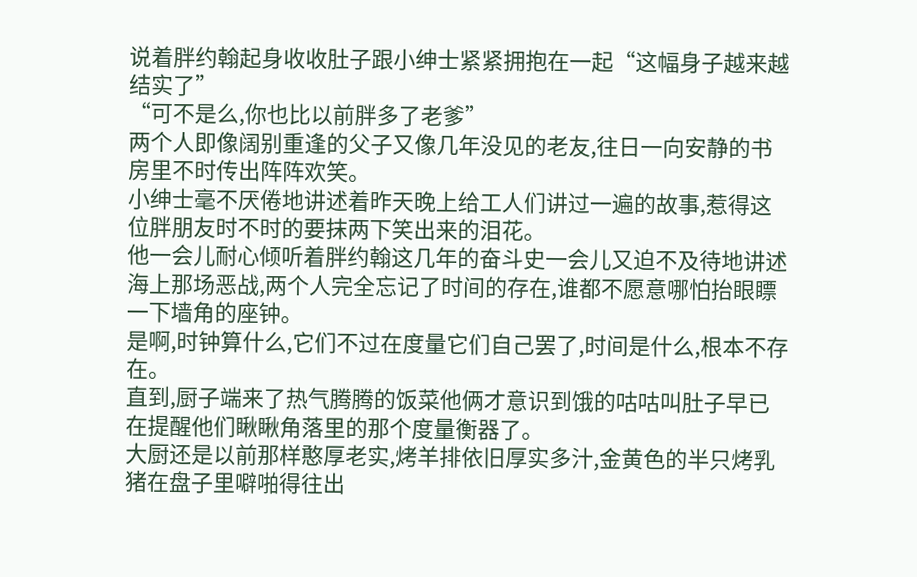说着胖约翰起身收收肚子跟小绅士紧紧拥抱在一起“这幅身子越来越结实了”
“可不是么,你也比以前胖多了老爹”
两个人即像阔别重逢的父子又像几年没见的老友,往日一向安静的书房里不时传出阵阵欢笑。
小绅士毫不厌倦地讲述着昨天晚上给工人们讲过一遍的故事,惹得这位胖朋友时不时的要抹两下笑出来的泪花。
他一会儿耐心倾听着胖约翰这几年的奋斗史一会儿又迫不及待地讲述海上那场恶战,两个人完全忘记了时间的存在,谁都不愿意哪怕抬眼瞟一下墙角的座钟。
是啊,时钟算什么,它们不过在度量它们自己罢了,时间是什么,根本不存在。
直到,厨子端来了热气腾腾的饭菜他俩才意识到饿的咕咕叫肚子早已在提醒他们瞅瞅角落里的那个度量衡器了。
大厨还是以前那样憨厚老实,烤羊排依旧厚实多汁,金黄色的半只烤乳猪在盘子里噼啪得往出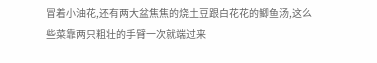冒着小油花,还有两大盆焦焦的烧土豆跟白花花的鲫鱼汤,这么些菜靠两只粗壮的手臂一次就端过来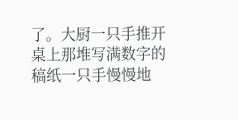了。大厨一只手推开桌上那堆写满数字的稿纸一只手慢慢地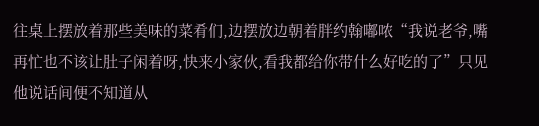往桌上摆放着那些美味的菜肴们,边摆放边朝着胖约翰嘟哝“我说老爷,嘴再忙也不该让肚子闲着呀,快来小家伙,看我都给你带什么好吃的了”只见他说话间便不知道从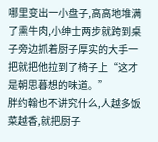哪里变出一小盘子,高高地堆满了熏牛肉,小绅士两步就跨到桌子旁边抓着厨子厚实的大手一把就把他拉到了椅子上“这才是朝思暮想的味道。”
胖约翰也不讲究什么,人越多饭菜越香,就把厨子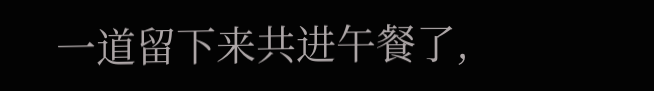一道留下来共进午餐了,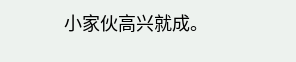小家伙高兴就成。